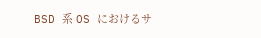BSD 系 OS におけるサ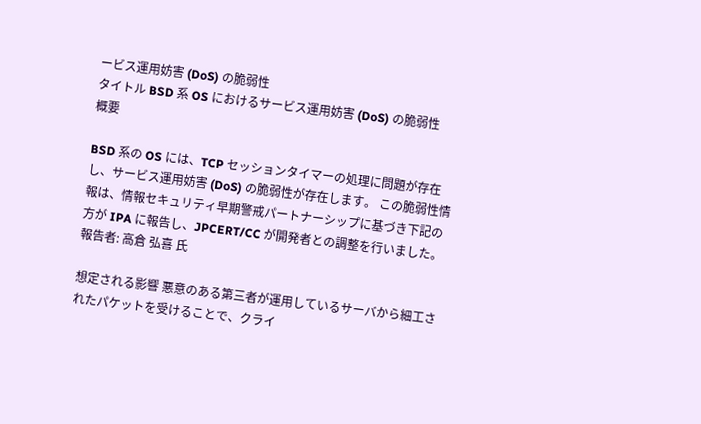ービス運用妨害 (DoS) の脆弱性
タイトル BSD 系 OS におけるサービス運用妨害 (DoS) の脆弱性
概要

BSD 系の OS には、TCP セッションタイマーの処理に問題が存在し、サービス運用妨害 (DoS) の脆弱性が存在します。 この脆弱性情報は、情報セキュリティ早期警戒パートナーシップに基づき下記の方が IPA に報告し、JPCERT/CC が開発者との調整を行いました。 報告者: 高倉 弘喜 氏

想定される影響 悪意のある第三者が運用しているサーバから細工されたパケットを受けることで、クライ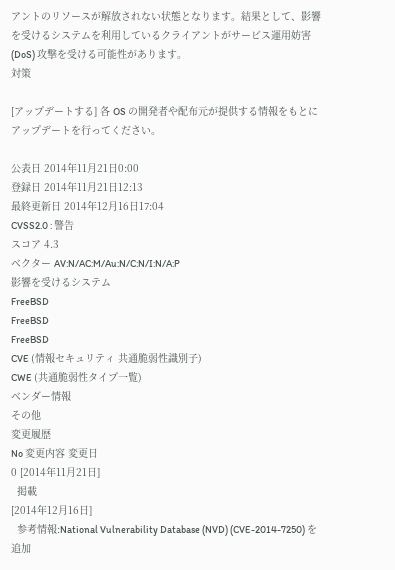アントのリソースが解放されない状態となります。結果として、影響を受けるシステムを利用しているクライアントがサービス運用妨害 (DoS) 攻撃を受ける可能性があります。
対策

[アップデートする] 各 OS の開発者や配布元が提供する情報をもとにアップデートを行ってください。

公表日 2014年11月21日0:00
登録日 2014年11月21日12:13
最終更新日 2014年12月16日17:04
CVSS2.0 : 警告
スコア 4.3
ベクター AV:N/AC:M/Au:N/C:N/I:N/A:P
影響を受けるシステム
FreeBSD
FreeBSD
FreeBSD
CVE (情報セキュリティ 共通脆弱性識別子)
CWE (共通脆弱性タイプ一覧)
ベンダー情報
その他
変更履歴
No 変更内容 変更日
0 [2014年11月21日]
  掲載
[2014年12月16日]
  参考情報:National Vulnerability Database (NVD) (CVE-2014-7250) を追加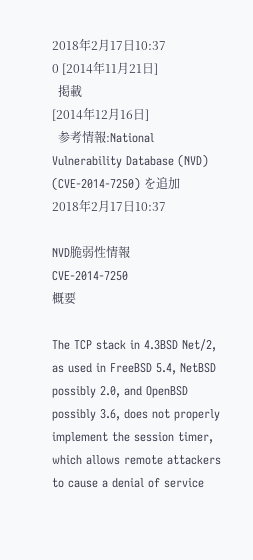2018年2月17日10:37
0 [2014年11月21日]
  掲載
[2014年12月16日]
  参考情報:National Vulnerability Database (NVD) (CVE-2014-7250) を追加
2018年2月17日10:37

NVD脆弱性情報
CVE-2014-7250
概要

The TCP stack in 4.3BSD Net/2, as used in FreeBSD 5.4, NetBSD possibly 2.0, and OpenBSD possibly 3.6, does not properly implement the session timer, which allows remote attackers to cause a denial of service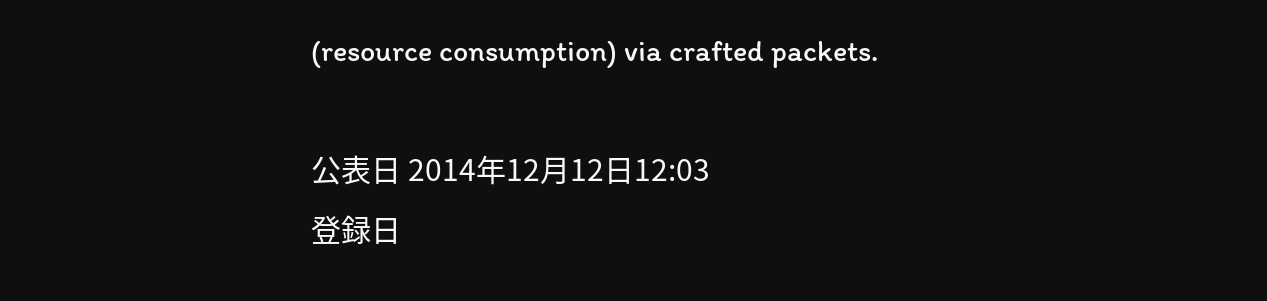(resource consumption) via crafted packets.

公表日 2014年12月12日12:03
登録日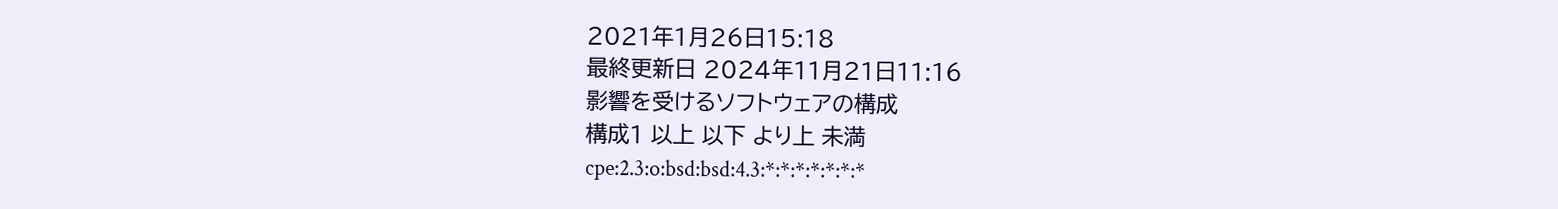2021年1月26日15:18
最終更新日 2024年11月21日11:16
影響を受けるソフトウェアの構成
構成1 以上 以下 より上 未満
cpe:2.3:o:bsd:bsd:4.3:*:*:*:*:*:*:*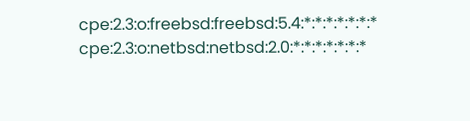cpe:2.3:o:freebsd:freebsd:5.4:*:*:*:*:*:*:*
cpe:2.3:o:netbsd:netbsd:2.0:*:*:*:*:*:*:*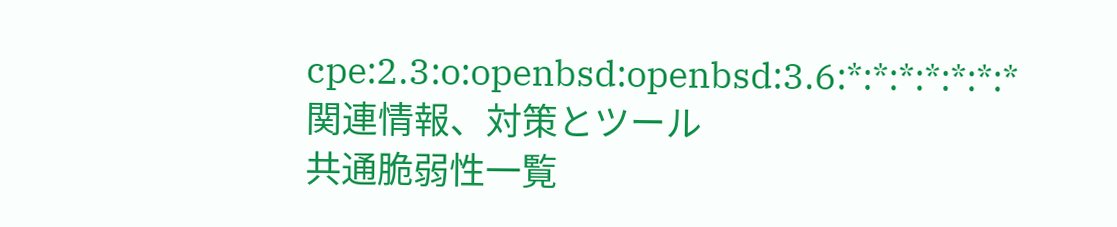cpe:2.3:o:openbsd:openbsd:3.6:*:*:*:*:*:*:*
関連情報、対策とツール
共通脆弱性一覧